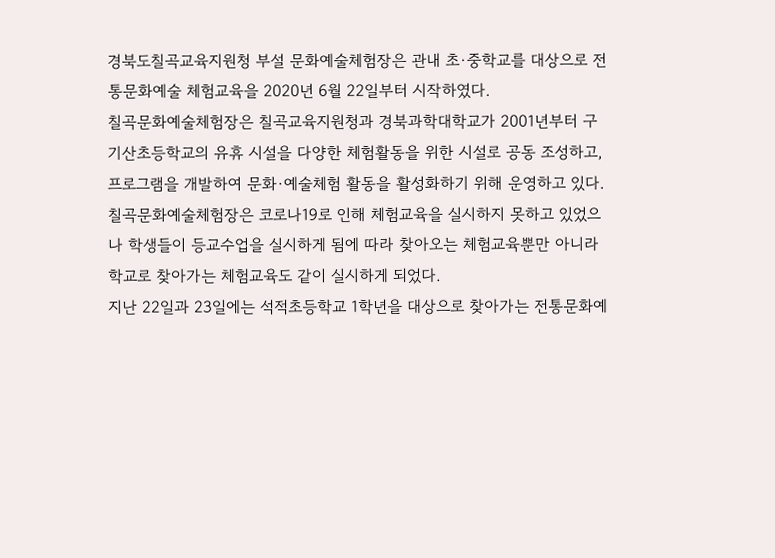경북도칠곡교육지원청 부설 문화예술체험장은 관내 초·중학교를 대상으로 전통문화예술 체험교육을 2020년 6월 22일부터 시작하였다.
칠곡문화예술체험장은 칠곡교육지원청과 경북과학대학교가 2001년부터 구 기산초등학교의 유휴 시설을 다양한 체험활동을 위한 시설로 공동 조성하고, 프로그램을 개발하여 문화·예술체험 활동을 활성화하기 위해 운영하고 있다.
칠곡문화예술체험장은 코로나19로 인해 체험교육을 실시하지 못하고 있었으나 학생들이 등교수업을 실시하게 됨에 따라 찾아오는 체험교육뿐만 아니라 학교로 찾아가는 체험교육도 같이 실시하게 되었다.
지난 22일과 23일에는 석적초등학교 1학년을 대상으로 찾아가는 전통문화예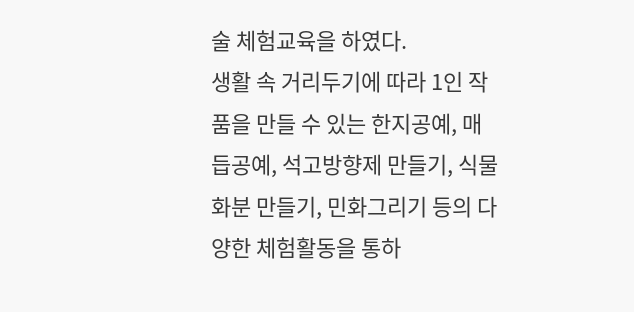술 체험교육을 하였다.
생활 속 거리두기에 따라 1인 작품을 만들 수 있는 한지공예, 매듭공예, 석고방향제 만들기, 식물화분 만들기, 민화그리기 등의 다양한 체험활동을 통하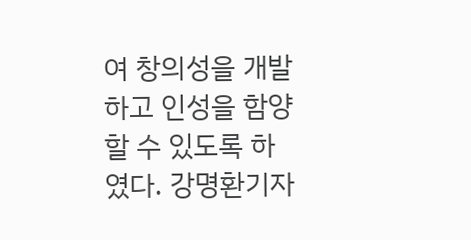여 창의성을 개발하고 인성을 함양할 수 있도록 하였다. 강명환기자